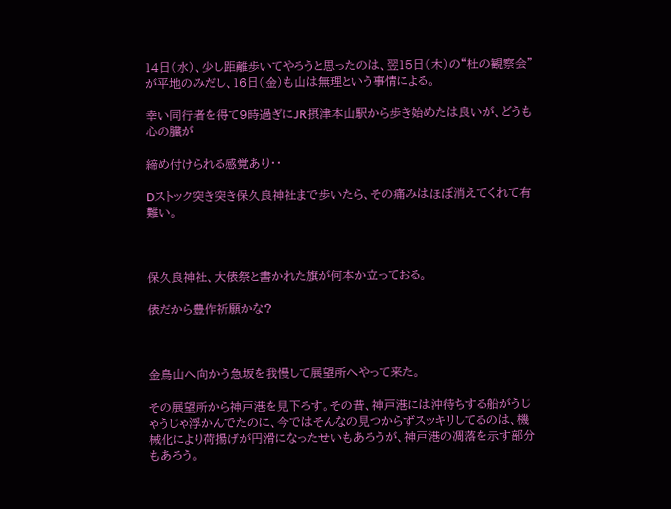14日(水)、少し距離歩いてやろうと思ったのは、翌15日(木)の“杜の観察会”が平地のみだし、16日(金)も山は無理という事情による。

幸い同行者を得て9時過ぎにJR摂津本山駅から歩き始めたは良いが、どうも心の臓が

締め付けられる感覚あり・・

Dストック突き突き保久良神社まで歩いたら、その痛みはほぼ消えてくれて有難い。



保久良神社、大俵祭と書かれた旗が何本か立っておる。

俵だから豊作祈願かな?



金鳥山へ向かう急坂を我慢して展望所へやって来た。

その展望所から神戸港を見下ろす。その昔、神戸港には沖待ちする船がうじゃうじゃ浮かんでたのに、今ではそんなの見つからずスッキリしてるのは、機械化により荷揚げが円滑になったせいもあろうが、神戸港の凋落を示す部分もあろう。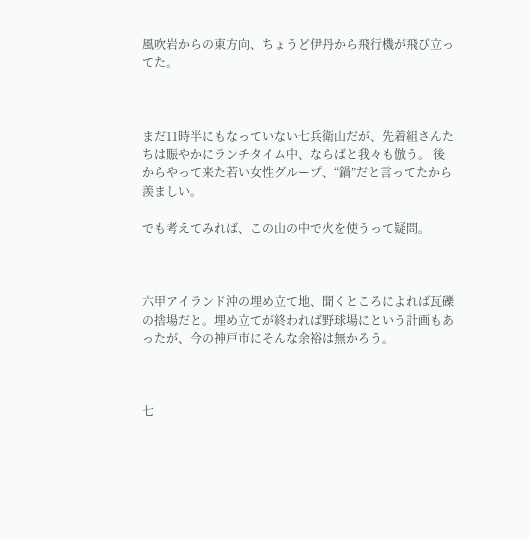風吹岩からの東方向、ちょうど伊丹から飛行機が飛び立ってた。



まだ11時半にもなっていない七兵衛山だが、先着組さんたちは賑やかにランチタイム中、ならばと我々も倣う。 後からやって来た若い女性グループ、“鍋”だと言ってたから羨ましい。

でも考えてみれば、この山の中で火を使うって疑問。



六甲アイランド沖の埋め立て地、聞くところによれば瓦礫の捨場だと。埋め立てが終われば野球場にという計画もあったが、今の神戸市にそんな余裕は無かろう。



七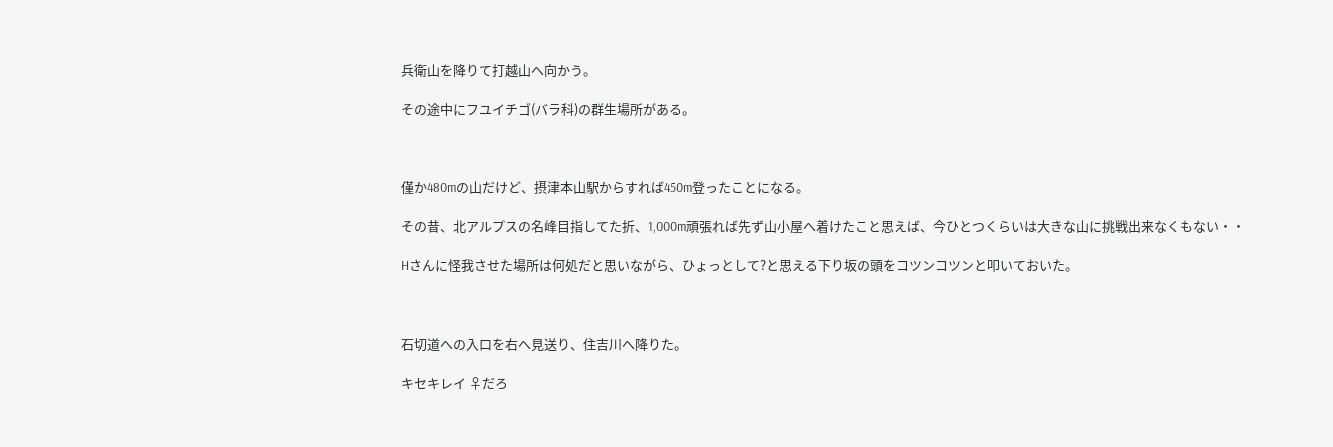兵衛山を降りて打越山へ向かう。

その途中にフユイチゴ(バラ科)の群生場所がある。



僅か480mの山だけど、摂津本山駅からすれば450m登ったことになる。

その昔、北アルプスの名峰目指してた折、1,000m頑張れば先ず山小屋へ着けたこと思えば、今ひとつくらいは大きな山に挑戦出来なくもない・・

Hさんに怪我させた場所は何処だと思いながら、ひょっとして?と思える下り坂の頭をコツンコツンと叩いておいた。



石切道への入口を右へ見送り、住吉川へ降りた。

キセキレイ ♀だろ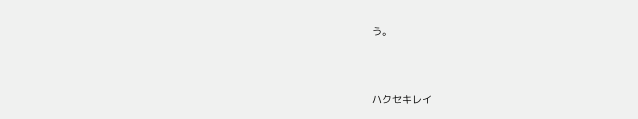う。



ハクセキレイ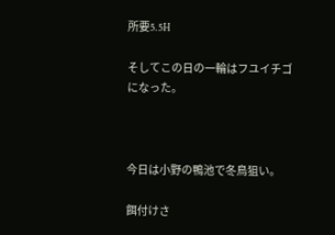所要5.5H

そしてこの日の一輪はフユイチゴになった。



今日は小野の鴨池で冬鳥狙い。

餌付けさ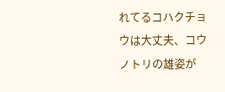れてるコハクチョウは大丈夫、コウノトリの雄姿が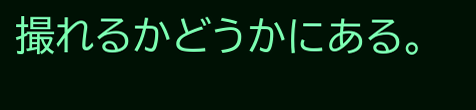撮れるかどうかにある。